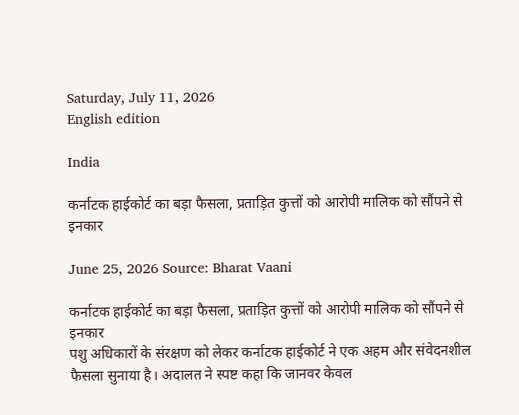Saturday, July 11, 2026
English edition

India

कर्नाटक हाईकोर्ट का बड़ा फैसला, प्रताड़ित कुत्तों को आरोपी मालिक को सौंपने से इनकार

June 25, 2026 Source: Bharat Vaani

कर्नाटक हाईकोर्ट का बड़ा फैसला, प्रताड़ित कुत्तों को आरोपी मालिक को सौंपने से इनकार
पशु अधिकारों के संरक्षण को लेकर कर्नाटक हाईकोर्ट ने एक अहम और संवेदनशील फैसला सुनाया है। अदालत ने स्पष्ट कहा कि जानवर केवल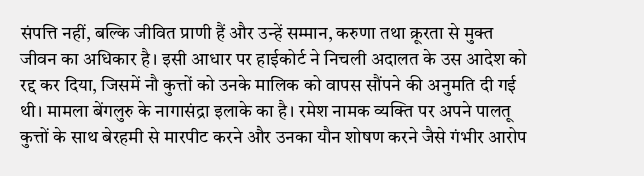संपत्ति नहीं, बल्कि जीवित प्राणी हैं और उन्हें सम्मान, करुणा तथा क्रूरता से मुक्त जीवन का अधिकार है। इसी आधार पर हाईकोर्ट ने निचली अदालत के उस आदेश को रद्द कर दिया, जिसमें नौ कुत्तों को उनके मालिक को वापस सौंपने की अनुमति दी गई थी। मामला बेंगलुरु के नागासंद्रा इलाके का है। रमेश नामक व्यक्ति पर अपने पालतू कुत्तों के साथ बेरहमी से मारपीट करने और उनका यौन शोषण करने जैसे गंभीर आरोप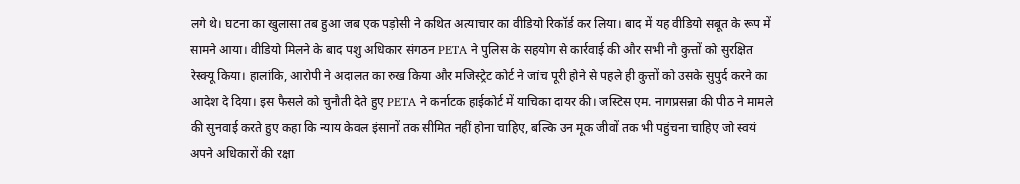लगे थे। घटना का खुलासा तब हुआ जब एक पड़ोसी ने कथित अत्याचार का वीडियो रिकॉर्ड कर लिया। बाद में यह वीडियो सबूत के रूप में सामने आया। वीडियो मिलने के बाद पशु अधिकार संगठन PETA ने पुलिस के सहयोग से कार्रवाई की और सभी नौ कुत्तों को सुरक्षित रेस्क्यू किया। हालांकि, आरोपी ने अदालत का रुख किया और मजिस्ट्रेट कोर्ट ने जांच पूरी होने से पहले ही कुत्तों को उसके सुपुर्द करने का आदेश दे दिया। इस फैसले को चुनौती देते हुए PETA ने कर्नाटक हाईकोर्ट में याचिका दायर की। जस्टिस एम. नागप्रसन्ना की पीठ ने मामले की सुनवाई करते हुए कहा कि न्याय केवल इंसानों तक सीमित नहीं होना चाहिए, बल्कि उन मूक जीवों तक भी पहुंचना चाहिए जो स्वयं अपने अधिकारों की रक्षा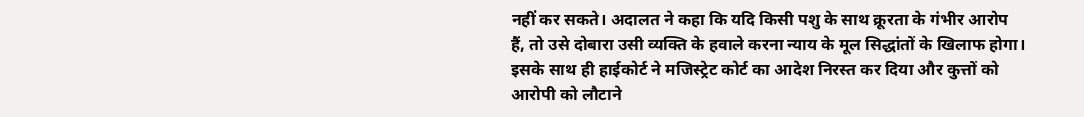नहीं कर सकते। अदालत ने कहा कि यदि किसी पशु के साथ क्रूरता के गंभीर आरोप हैं, तो उसे दोबारा उसी व्यक्ति के हवाले करना न्याय के मूल सिद्धांतों के खिलाफ होगा। इसके साथ ही हाईकोर्ट ने मजिस्ट्रेट कोर्ट का आदेश निरस्त कर दिया और कुत्तों को आरोपी को लौटाने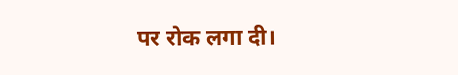पर रोक लगा दी।